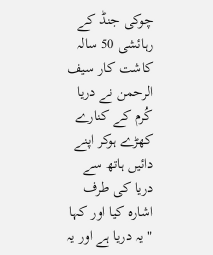چوکی جنڈ کے رہائشی 50 سالہ کاشت کار سیف الرحمن نے دریا کُرم کے کنارے کھڑے ہوکر اپنے دائیں ہاتھ سے دریا کی طرف اشارہ کیا اور کہا " یہ دریا ہے اور یہ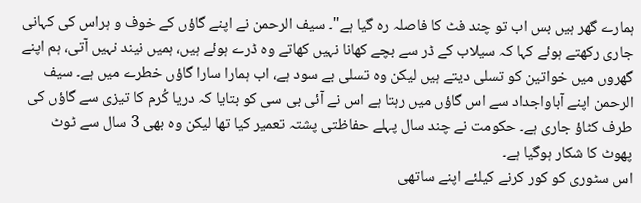ہمارے گھر ہیں بس اب تو چند فٹ کا فاصلہ رہ گیا ہے"۔ سیف الرحمن نے اپنے گاؤں کے خوف و ہراس کی کہانی جاری رکھتے ہوئے کہا کہ سیلاب کے ڈر سے بچے کھانا نہیں کھاتے وہ ڈرے ہوئے ہیں، ہمیں نیند نہیں آتی، ہم اپنے گھروں میں خواتین کو تسلی دیتے ہیں لیکن وہ تسلی بے سود ہے، اب ہمارا سارا گاؤں خطرے میں ہے۔ سیف الرحمن اپنے آباواجداد سے اس گاؤں میں رہتا ہے اس نے آئی بی سی کو بتایا کہ دریا کُرم کا تیزی سے گاؤں کی طرف کٹاؤ جاری ہے۔ حکومت نے چند سال پہلے حفاظتی پشتہ تعمیر کیا تھا لیکن وہ بھی 3 سال سے ٹوٹ پھوٹ کا شکار ہوگیا ہے۔
اس سٹوری کو کور کرنے کیلئے اپنے ساتھی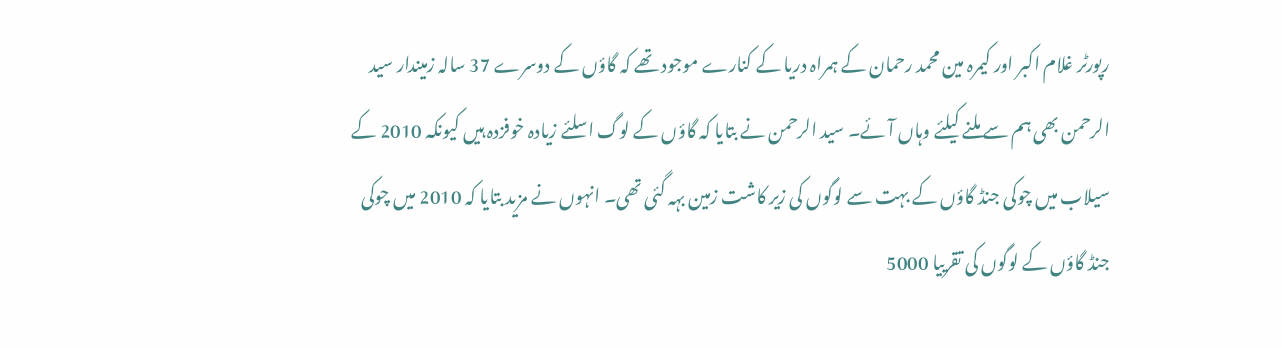رپورٹر غلام اکبر اور کیمرہ مین محمد رحمان کے ہمراہ دریا کے کنارے موجود تھے کہ گاؤں کے دوسرے 37 سالہ زمیندار سید الرحمن بھی ہم سے ملنے کیلئے وہاں آئے۔ سید الرحمن نے بتایا کہ گاؤں کے لوگ اسلئے زیادہ خوفزدہ ہیں کیونکہ 2010 کے سیلاب میں چوکی جنڈ گاؤں کے بہت سے لوگوں کی زیر کاشت زمین بہہ گئی تھی۔ انہوں نے مزید بتایا کہ 2010 میں چوکی جنڈ گاؤں کے لوگوں کی تقرییا 5000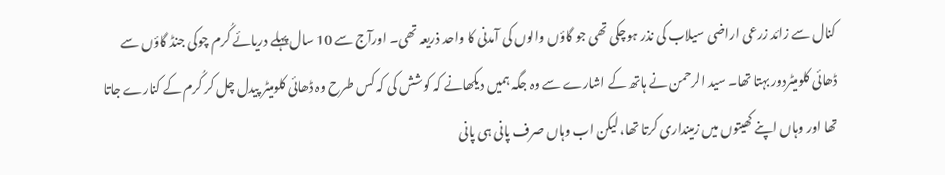کنال سے زائد زرعی اراضی سیلاب کی نذر ہوچکی تھی جو گاؤں والوں کی آمدنی کا واحد ذریعہ تھی۔ اورآج سے 10 سال پہلے دریائے کُرم چوکی جنڈ گاؤں سے ڈھائی کلومیٹردور بہتا تھا۔ سید الرحمن نے ہاتھ کے اشارے سے وہ جگہ ہمیں دیکھانے کہ کوشش کی کہ کس طرح وہ ڈھائی کلومیٹر پیدل چل کر کُرم کے کنارے جاتا تھا اور وہاں اپنے کھیتوں میں زمینداری کرتا تھا، لیکن اب وہاں صرف پانی ہی پانی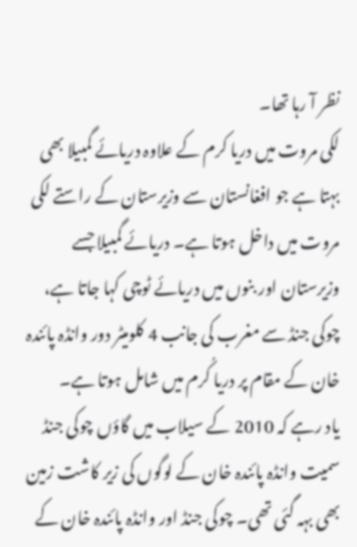نظر آ رہا تھا۔
لکی مروت میں دریا کرم کے علاوہ دریائے گمبیلا بھی بہتا ہے جو افغانستان سے وزیرستان کے راستے لکی مروت میں داخل ہوتا ہے۔ دریائے گمبیلا جسے وزیرستان اور بنوں میں دریائے ٹوچی کہا جاتا ہے، چوکی جنڈ سے مغرب کی جانب 4 کلومیٹر دور وانڈہ پائندہ خان کے مقام پر دریا کُرم میں شامل ہوتا ہے۔
یاد رہے کہ 2010 کے سیلاب میں گاؤں چوکی جنڈ سمیت وانڈہ پائندہ خان کے لوگوں کی زیر کاشت زمین بھی بہہ گئی تھی۔ چوکی جنڈ اور وانڈہ پائندہ خان کے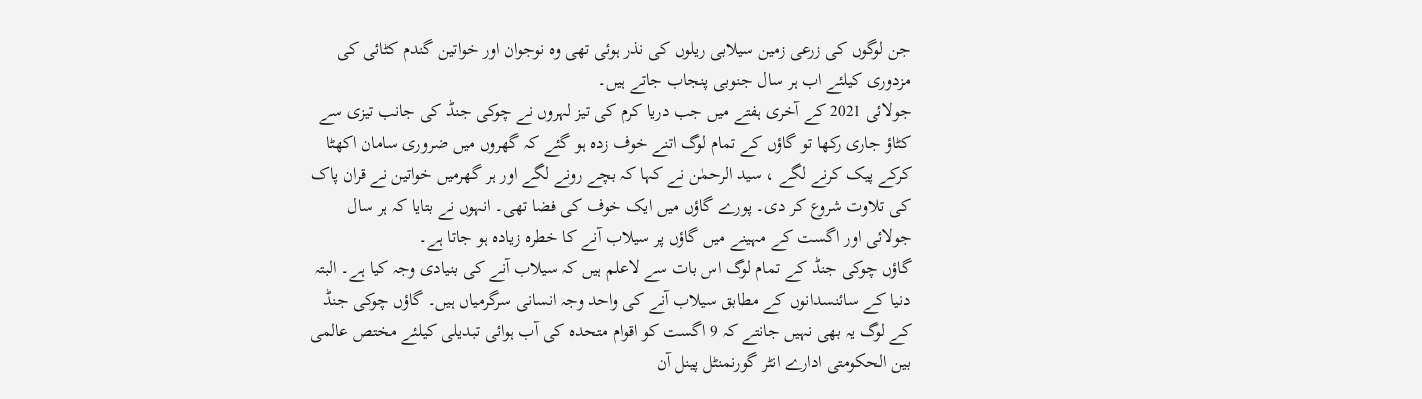جن لوگوں کی زرعی زمین سیلابی ریلوں کی نذر ہوئی تھی وہ نوجوان اور خواتین گندم کٹائی کی مزدوری کیلئے اب ہر سال جنوبی پنجاب جاتے ہیں۔
جولائی 2021 کے آخری ہفتے میں جب دریا کرم کی تیز لہروں نے چوکی جنڈ کی جانب تیزی سے کٹاؤ جاری رکھا تو گاؤں کے تمام لوگ اتنے خوف زدہ ہو گئے کہ گھروں میں ضروری سامان اکھٹا کرکے پیک کرنے لگے ، سید الرحمٰن نے کہا کہ بچے رونے لگے اور ہر گھرمیں خواتین نے قران پاک کی تلاوت شروع کر دی۔ پورے گاؤں میں ایک خوف کی فضا تھی۔ انہوں نے بتایا کہ ہر سال جولائی اور اگست کے مہینے میں گاؤں پر سیلاب آنے کا خطرہ زیادہ ہو جاتا ہے۔
گاؤں چوکی جنڈ کے تمام لوگ اس بات سے لاعلم ہیں کہ سیلاب آنے کی بنیادی وجہ کیا ہے۔ البتہ دنیا کے سائنسدانوں کے مطابق سیلاب آنے کی واحد وجہ انسانی سرگرمیاں ہیں۔ گاؤں چوکی جنڈ کے لوگ یہ بھی نہیں جانتے کہ 9 اگست کو اقوام متحدہ کی آب ہوائی تبدیلی کیلئے مختص عالمی بین الحکومتی ادارے انٹر گورنمنٹل پینل آن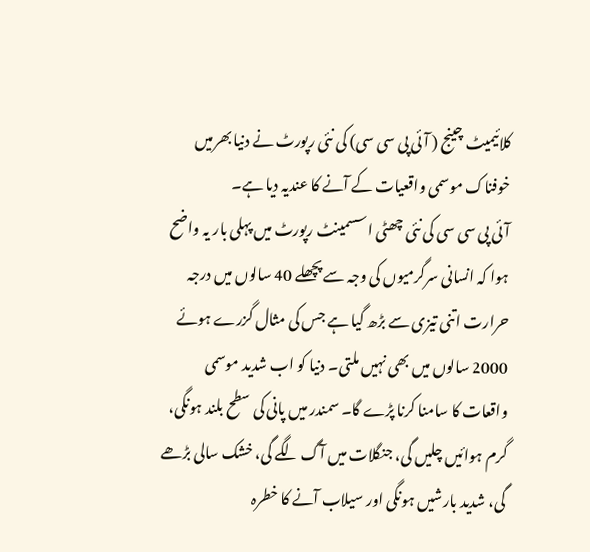کلائیمیٹ چینج ( آئی پی سی سی) کی نئی رپورٹ نے دنیا بھرمیں خوفناک موسمی واقعیات کے آنے کا عندیہ دیا ہے۔
آئی پی سی سی کی نئی چھٹی اسسمینٹ رپورٹ میں پہلی بار یہ واضح ہوا کہ انسانی سرگرمیوں کی وجہ سے پچھلے 40 سالوں میں درجہ حرارت اتنی تیزی سے بڑھ گیا ہے جس کی مثال گزرے ہوئے 2000 سالوں میں بھی نہیں ملتی۔ دنیا کو اب شدید موسمی واقعات کا سامنا کرنا پڑے گا۔ سمندر میں پانی کی سطح بلند ہونگی، گرم ہوائیں چلیں گی، جنگلات میں آگ لگے گی، خشک سالی بڑھے گی، شدید بارشیں ہونگی اور سیلاب آنے کا خطرہ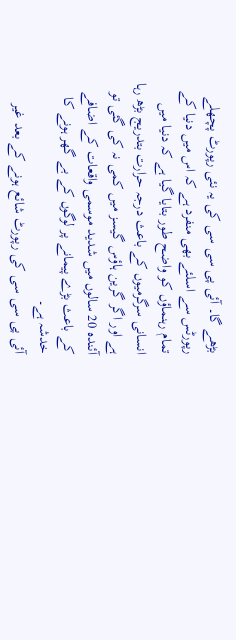بڑھے گا۔ آئی پی سی سی کی یہ نئی رپورٹ پچھلے رپورٹس سے اسلئے بھی منفرد ہے کہ اس میں دنیا کے تمام رہنماؤں کو واضح طور بتایا گیا ہے کہ دنیا میں انسانی سرگرمیوں کے باعث درجہ حرارت بتدریج بڑھ رہا ہے اور اگر گرین ہاؤس گیسز میں کمی نہ کی گئی تو آئندہ 20 سالوں میں شدید موسمی واقعات کے اضافے کے باعث بڑے پیمانے پر لوگوں کے بے گھر ہونے کا خدشہ ہے۔
آئی پی سی سی کی رپورٹ شائع ہونے کے بعد غیر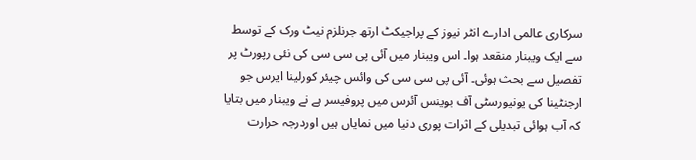سرکاری عالمی ادارے انٹر نیوز کے پراجیکٹ ارتھ جرنلزم نیٹ ورک کے توسط سے ایک ویبنار منقعد ہوا۔ اس ویبنار میں آئی پی سی سی کی نئی رپورٹ پر تفصیل سے بحث ہوئی۔ آئی پی سی سی کی وائس چیئر کورلینا ایرس جو ارجنٹینا کی یونیورسٹی آف بوینس آئرس میں پروفیسر ہے نے ویبنار میں بتایا کہ آب ہوائی تبدیلی کے اثرات پوری دنیا میں نمایاں ہیں اوردرجہ حرارت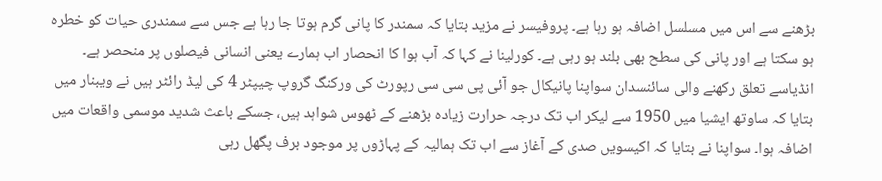بڑھنے سے اس میں مسلسل اضافہ ہو رہا ہے۔ پروفیسر نے مزید بتایا کہ سمندر کا پانی گرم ہوتا جا رہا ہے جس سے سمندری حیات کو خطرہ ہو سکتا ہے اور پانی کی سطح بھی بلند ہو رہی ہے۔ کورلینا نے کہا کہ آب ہوا کا انحصار اب ہمارے یعنی انسانی فیصلوں پر منحصر ہے۔
انڈیاسے تعلق رکھنے والی سائنسدان سواپنا پانیکال جو آئی پی سی سی رپورٹ کی ورکنگ گروپ چیپٹر 4 کی لیڈ رائٹر ہیں نے ویبنار میں بتایا کہ ساوتھ ایشیا میں 1950 سے لیکر اب تک درجہ حرارت زیادہ بڑھنے کے ٹھوس شواہد ہیں، جسکے باعث شدید موسمی واقعات میں اضافہ ہوا۔ سواپنا نے بتایا کہ اکیسویں صدی کے آغاز سے اب تک ہمالیہ کے پہاڑوں پر موجود برف پگھل رہی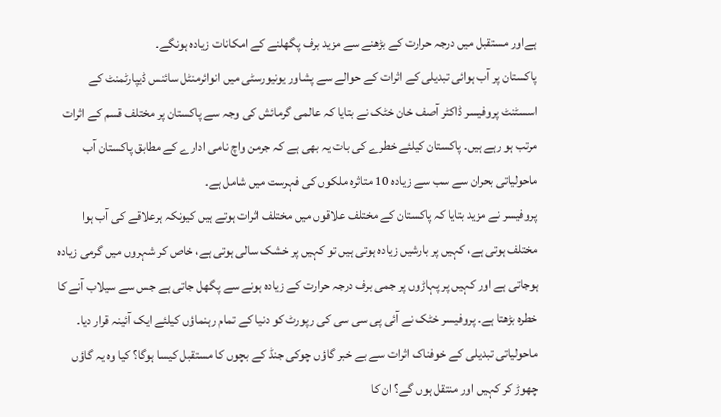ہےاور مستقبل میں درجہ حرارت کے بڑھنے سے مزید برف پگھلنے کے امکانات زیادہ ہونگے۔
پاکستان پر آب ہوائی تبدیلی کے اثرات کے حوالے سے پشاور یونیورسٹی میں انوائرمنٹل سائنس ڈیپارٹمنٹ کے اسسٹنٹ پروفیسر ڈاکٹر آصف خان خٹک نے بتایا کہ عالمی گرمائش کی وجہ سے پاکستان پر مختلف قسم کے اثرات مرتب ہو رہے ہیں۔ پاکستان کیلئے خطرے کی بات یہ بھی ہے کہ جرمن واچ نامی ادارے کے مطابق پاکستان آب ماحولیاتی بحران سے سب سے زیادہ 10 متاثرہ ملکوں کی فہرست میں شامل ہے۔
پروفیسر نے مزید بتایا کہ پاکستان کے مختلف علاقوں میں مختلف اثرات ہوتے ہیں کیونکہ ہرعلاقے کی آب ہوا مختلف ہوتی ہے، کہیں پر بارشیں زیادہ ہوتی ہیں تو کہیں پر خشک سالی ہوتی ہے، خاص کر شہروں میں گرمی زیادہ ہوجاتی ہے اور کہیں پر پہاڑوں پر جمی برف درجہ حرارت کے زیادہ ہونے سے پگھل جاتی ہے جس سے سیلاب آنے کا خطرہ بڑھتا ہے۔ پروفیسر خٹک نے آئی پی سی سی کی رپورٹ کو دنیا کے تمام رہنماؤں کیلئے ایک آئینہ قرار دیا۔
ماحولیاتی تبدیلی کے خوفناک اثرات سے بے خبر گاؤں چوکی جنڈ کے بچوں کا مستقبل کیسا ہوگا؟ کیا وہ یہ گاؤں چھوڑ کر کہیں اور منتقل ہوں گے؟ ان کا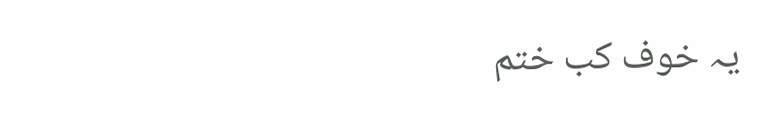یہ خوف کب ختم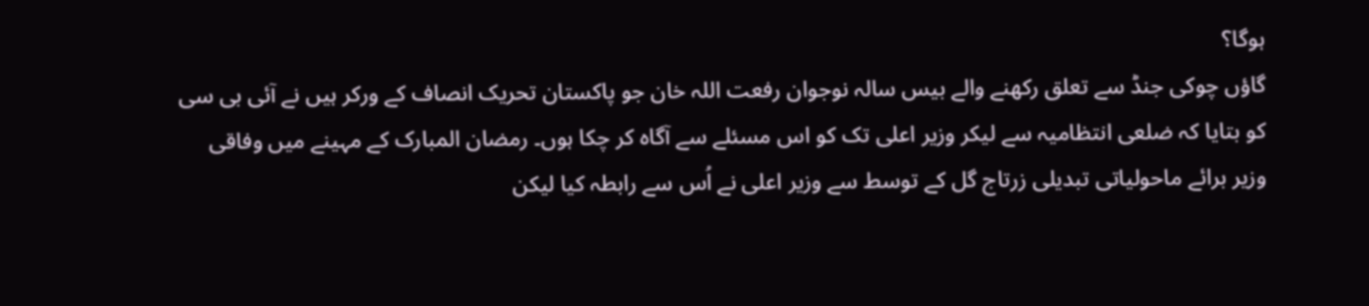ہوگا؟
گاؤں چوکی جنڈ سے تعلق رکھنے والے بیس سالہ نوجوان رفعت اللہ خان جو پاکستان تحریک انصاف کے ورکر ہیں نے آئی بی سی کو بتایا کہ ضلعی انتظامیہ سے لیکر وزیر اعلی تک کو اس مسئلے سے آگاہ کر چکا ہوں۔ رمضان المبارک کے مہینے میں وفاقی وزیر برائے ماحولیاتی تبدیلی زرتاج گل کے توسط سے وزیر اعلی نے اُس سے رابطہ کیا لیکن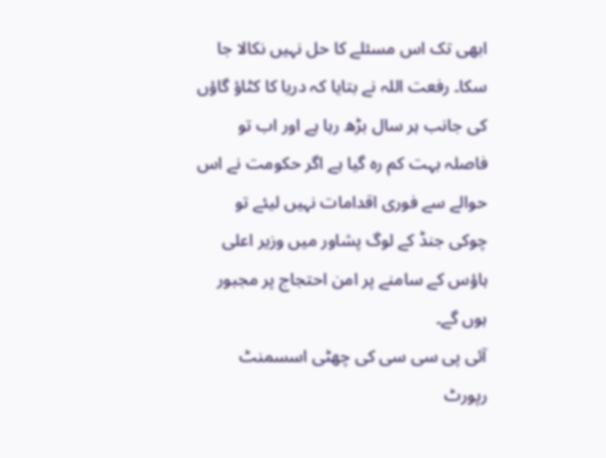ابھی تک اس مسئلے کا حل نہیں نکالا جا سکا۔ رفعت اللہ نے بتایا کہ دریا کا کٹاؤ گاؤں کی جانب ہر سال بڑھ رہا ہے اور اب تو فاصلہ بہت کم رہ گیا ہے اگر حکومت نے اس حوالے سے فوری اقدامات نہیں لیئے تو چوکی جنڈ کے لوگ پشاور میں وزیر اعلی ہاؤس کے سامنے پر امن احتجاج پر مجبور ہوں گے۔
آئی پی سی سی کی چھٹی اسسمنٹ رپورٹ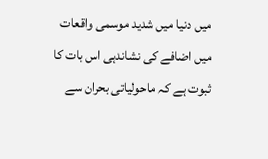میں دنیا میں شدید موسمی واقعات میں اضافے کی نشاندہی اس بات کا ثبوت ہے کہ ماحولیاتی بحران سے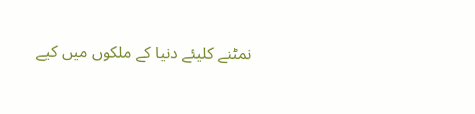نمٹنے کلیئے دنیا کے ملکوں میں کیے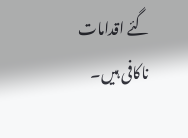گئے اقدامات ناکافی ہیں۔